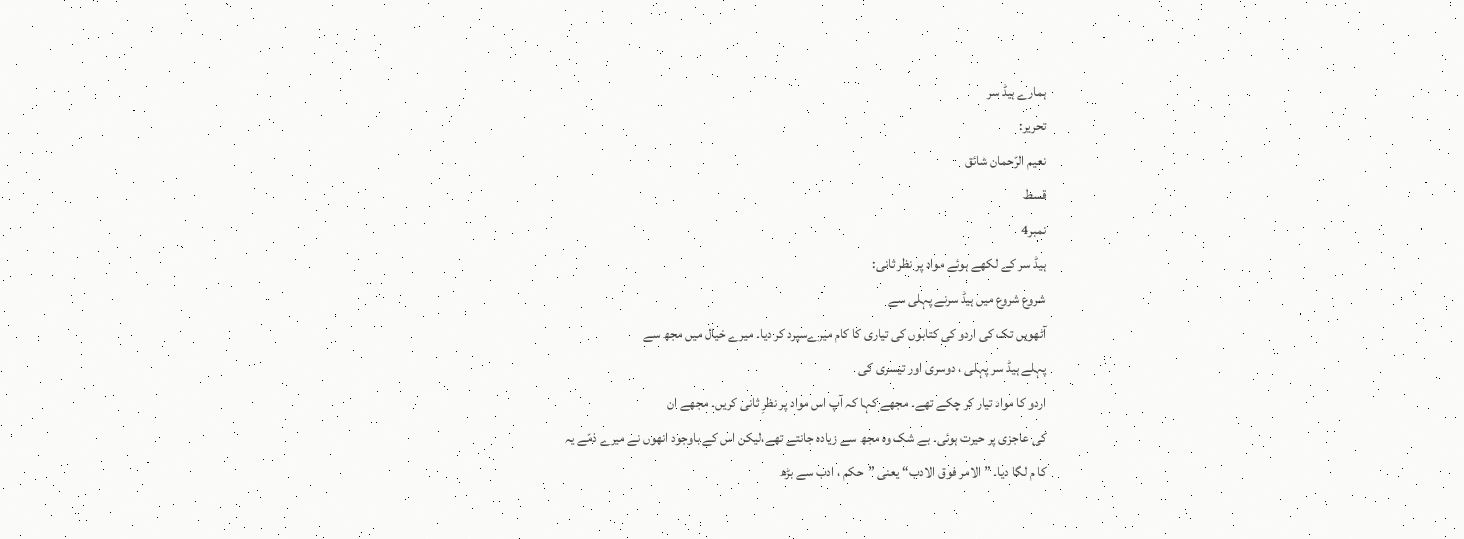ہمارے ہیڈ سر
تحریر:
نعیم الرّحمان شائق
قسط
نمبر4
ہیڈ سر کے لکھے ہوئے مواد پر نظر ثانی:
شروع شروع میں ہیڈ سرنے پہلی سے
آٹھویں تک کی اردو کی کتابوں کی تیاری کا کام میرےسپرد کر دیا۔ میرے خیال میں مجھ سے
پہلے ہیڈ سر پہلی ، دوسری اور تیسری کی
اردو کا مواد تیار کر چکے تھے۔ مجھے کہا کہ آپ اس مواد پر نظرِ ثانی کریں۔ مجھے ان
کی عاجزی پر حیرت ہوئی۔ بے شک وہ مجھ سے زیادہ جانتے تھے،لیکن اس کے باوجود انھوں نے میرے ذمّے یہ
کا م لگا دیا۔ ”الامر فوق الادب“ یعنی ”حکم ، ادب سے بڑھ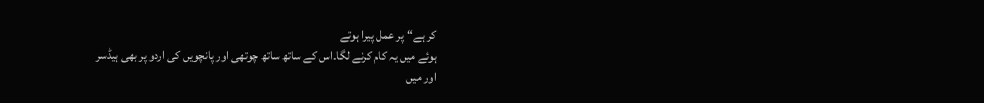کر ہے“پر عمل پیرا ہوتے
ہوئے میں یہ کام کرنے لگا۔اس کے ساتھ ساتھ چوتھی اور پانچویں کی اردو پر بھی ہیڈسر
اور میں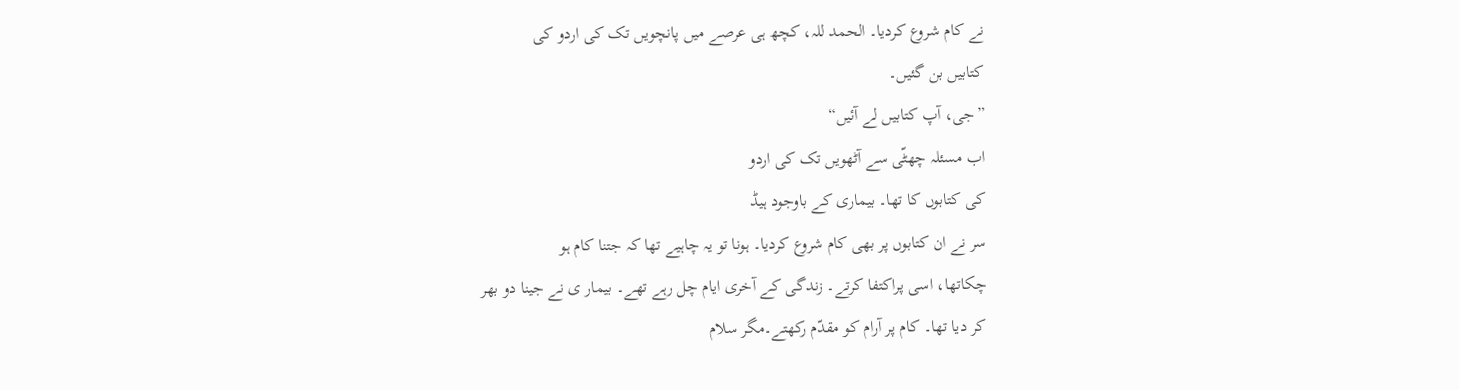نے کام شروع کردیا۔ الحمد للہ، کچھ ہی عرصے میں پانچویں تک کی اردو کی
کتابیں بن گئیں۔
”جی، آپ کتابیں لے آئیں“
اب مسئلہ چھٹّی سے آٹھویں تک کی اردو
کی کتابوں کا تھا۔ بیماری کے باوجود ہیڈ
سر نے ان کتابوں پر بھی کام شروع کردیا۔ ہونا تو یہ چاہیے تھا کہ جتنا کام ہو
چکاتھا، اسی پراکتفا کرتے۔ زندگی کے آخری ایام چل رہے تھے۔ بیمار ی نے جینا دو بھر
کر دیا تھا۔ کام پر آرام کو مقدّم رکھتے۔مگر سلام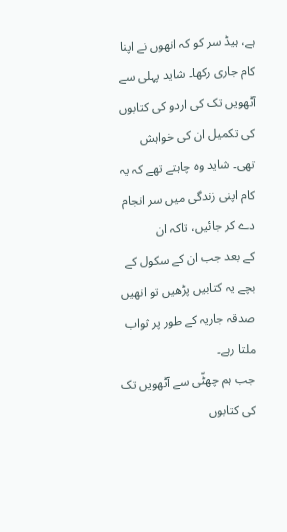ہے، ہیڈ سر کو کہ انھوں نے اپنا
کام جاری رکھا۔ شاید پہلی سے آٹھویں تک کی اردو کی کتابوں کی تکمیل ان کی خواہش
تھی۔ شاید وہ چاہتے تھے کہ یہ کام اپنی زندگی میں سر انجام دے کر جائیں، تاکہ ان
کے بعد جب ان کے سکول کے بچے یہ کتابیں پڑھیں تو انھیں صدقہ جاریہ کے طور پر ثواب ملتا رہے۔
جب ہم چھٹّی سے آٹھویں تک کی کتابوں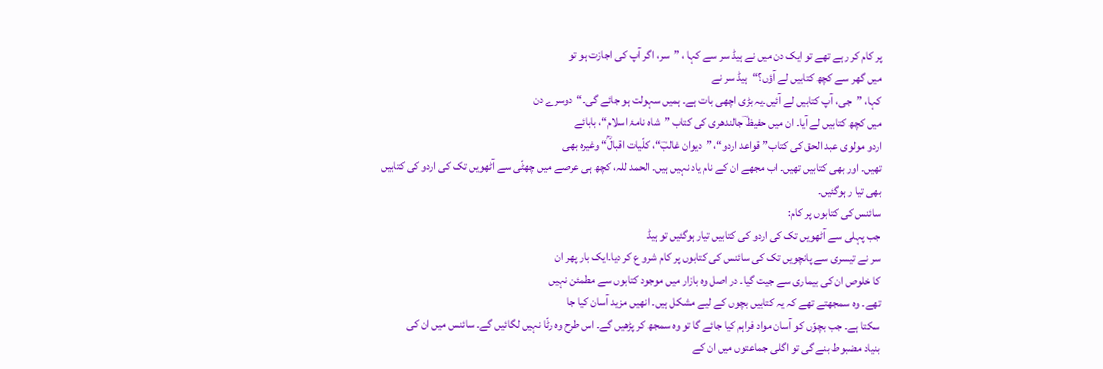پر کام کر رہے تھے تو ایک دن میں نے ہیڈ سر سے کہا ، ”سر، اگر آپ کی اجازت ہو تو
میں گھر سے کچھ کتابیں لے آؤں؟“ہیڈ سر نے
کہا، ”جی، آپ کتابیں لے آئیں۔یہ بڑی اچھی بات ہے۔ ہمیں سہولت ہو جائے گی۔“دوسرے دن
میں کچھ کتابیں لے آیا۔ ان میں حفیظ ؔجالندھری کی کتاب ”شاہ نامۂ اسلام“، بابائے
اردو مولوی عبد الحق کی کتاب” قواعد اردو“، ”دیوان غالبؔ“، کلّیات اقبالؒ“ وغیرہ بھی
تھیں۔ اور بھی کتابیں تھیں۔ اب مجھے ان کے نام یاد نہیں ہیں۔ الحمد للہ، کچھ ہی عرصے میں چھٹّی سے آٹھویں تک کی اردو کی کتابیں
بھی تیا ر ہوگئیں۔
سائنس کی کتابوں پر کام:
جب پہلی سے آٹھویں تک کی اردو کی کتابیں تیار ہوگئیں تو ہیڈ
سر نے تیسری سے پانچویں تک کی سائنس کی کتابوں پر کام شرو ع کر دیا۔ایک بار پھر ان
کا خلوص ان کی بیماری سے جیت گیا۔ در اصل وہ بازار میں موجود کتابوں سے مطمئن نہیں
تھے۔ وہ سمجھتے تھے کہ یہ کتابیں بچوں کے لیے مشکل ہیں۔ انھیں مزید آسان کیا جا
سکتا ہے۔ جب بچوّں کو آسان مواد فراہم کیا جائے گا تو وہ سمجھ کر پڑھیں گے۔ اس طرح وہ رٹّا نہیں لگائیں گے۔ سائنس میں ان کی
بنیاد مضبوط بنے گی تو اگلی جماعتوں میں ان کے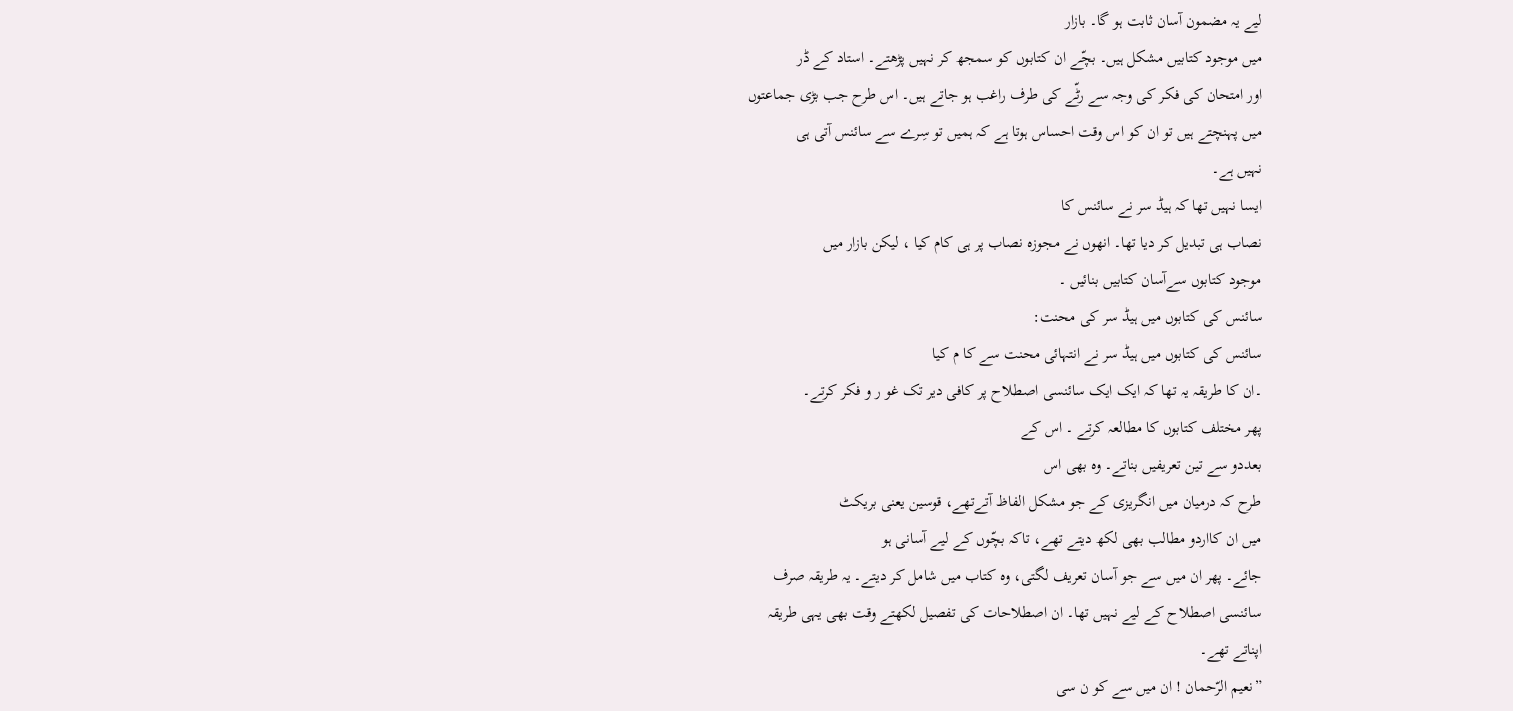لیے یہ مضمون آسان ثابت ہو گا۔ بازار
میں موجود کتابیں مشکل ہیں۔ بچّے ان کتابوں کو سمجھ کر نہیں پڑھتے۔ استاد کے ڈر
اور امتحان کی فکر کی وجہ سے رٹّے کی طرف راغب ہو جاتے ہیں۔ اس طرح جب بڑی جماعتوں
میں پہنچتے ہیں تو ان کو اس وقت احساس ہوتا ہے کہ ہمیں تو سِرے سے سائنس آتی ہی
نہیں ہے۔
ایسا نہیں تھا کہ ہیڈ سر نے سائنس کا
نصاب ہی تبدیل کر دیا تھا۔ انھوں نے مجوزہ نصاب پر ہی کام کیا ، لیکن بازار میں
موجود کتابوں سےآسان کتابیں بنائیں ۔
سائنس کی کتابوں میں ہیڈ سر کی محنت:
سائنس کی کتابوں میں ہیڈ سر نے انتہائی محنت سے کا م کیا
۔ان کا طریقہ یہ تھا کہ ایک ایک سائنسی اصطلاح پر کافی دیر تک غو ر و فکر کرتے۔
پھر مختلف کتابوں کا مطالعہ کرتے ۔ اس کے
بعددو سے تین تعریفیں بناتے۔ وہ بھی اس
طرح کہ درمیان میں انگریزی کے جو مشکل الفاظ آتےتھے، قوسین یعنی بریکٹ
میں ان کااردو مطالب بھی لکھ دیتے تھے، تاکہ بچّوں کے لیے آسانی ہو
جائے۔ پھر ان میں سے جو آسان تعریف لگتی، وہ کتاب میں شامل کر دیتے۔ یہ طریقہ صرف
سائنسی اصطلاح کے لیے نہیں تھا۔ ان اصطلاحات کی تفصیل لکھتے وقت بھی یہی طریقہ
اپناتے تھے۔
”نعیم الرّحمان ! ان میں سے کو ن سی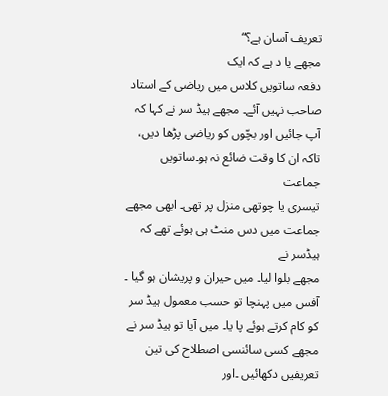تعریف آسان ہے؟“
مجھے یا د ہے کہ ایک
دفعہ ساتویں کلاس میں ریاضی کے استاد صاحب نہیں آئے۔ مجھے ہیڈ سر نے کہا کہ
آپ جائیں اور بچّوں کو ریاضی پڑھا دیں، تاکہ ان کا وقت ضائع نہ ہو۔ساتویں جماعت
تیسری یا چوتھی منزل پر تھی۔ ابھی مجھے جماعت میں دس منٹ ہی ہوئے تھے کہ ہیڈسر نے
مجھے بلوا لیا۔ میں حیران و پریشان ہو گیا ۔ آفس میں پہنچا تو حسب معمول ہیڈ سر
کو کام کرتے ہوئے پا یا۔ میں آیا تو ہیڈ سر نے مجھے کسی سائنسی اصطلاح کی تین
تعریفیں دکھائیں ۔اور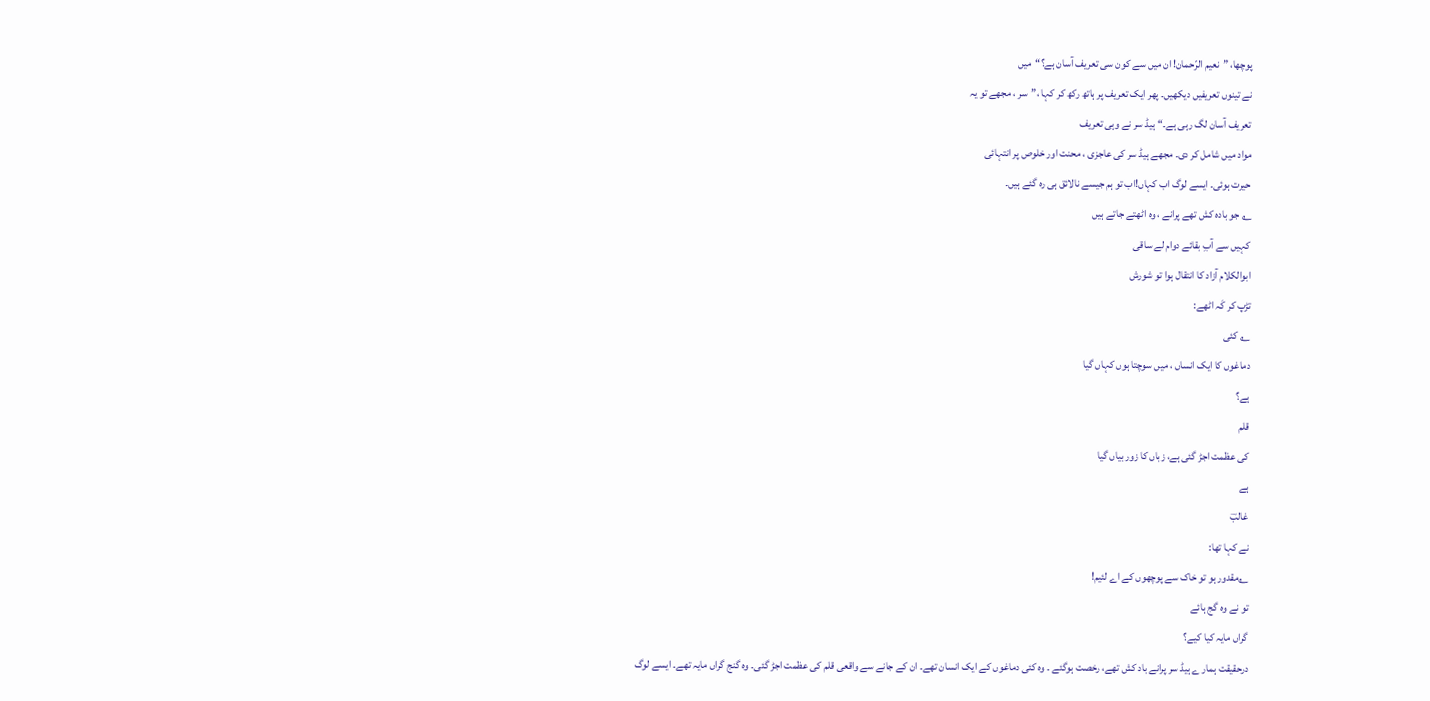پوچھا، ”نعیم الرّحمان! ان میں سے کون سی تعریف آسان ہے؟“میں
نے تینوں تعریفیں دیکھیں۔ پھر ایک تعریف پر ہاتھ رکھ کر کہا ،”سر ، مجھے تو یہ
تعریف آسان لگ رہی ہے۔“ہیڈ سر نے وہی تعریف
مواد میں شامل کر دی۔ مجھے ہیڈ سر کی عاجزی ، محنت اور خلوص پر انتہائی
حیرت ہوئی۔ ایسے لوگ اب کہاں!اب تو ہم جیسے نالائق ہی رہ گئے ہیں۔
؎ جو بادہ کش تھے پرانے ، وہ اٹھتے جاتے ہیں
کہیں سے آبِ بقائے دوام لے ساقی
ابوالکلام آزاد کا انتقال ہوا تو شورش
تڑپ کر کَہ اٹھے:
؎ کئی
دماغوں کا ایک انساں ، میں سوچتا ہوں کہاں گیا
ہے؟
قلم
کی عظمت اجڑ گئی ہے، زباں کا زور بیاں گیا
ہے
غالبؔ
نے کہا تھا:
؎مقدور ہو تو خاک سے پوچھوں کے اے لئیم!
تو نے وہ گج ہائے
گراں مایہ کیا کیے؟
درحقیقت ہمار ے ہیڈ سر پرانے باد کش تھے، رخصت ہوگئے ۔ وہ کئی دماغوں کے ایک انسان تھے۔ ان کے جانے سے واقعی قلم کی عظمت اجڑ گئی۔ وہ گنج گراں مایہ تھے۔ ایسے لوگ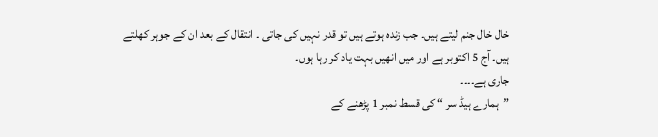خال خال جنم لیتے ہیں۔ جب زندہ ہوتے ہیں تو قدر نہیں کی جاتی ۔ انتقال کے بعد ان کے جوہر کھلتے ہیں۔ آج 5 اکتوبر ہے اور میں انھیں بہت یاد کر رہا ہوں۔
جاری ہے۔۔۔۔
”ہمارے ہیڈ سر “ کی قسط نمبر 1 پڑھنے کے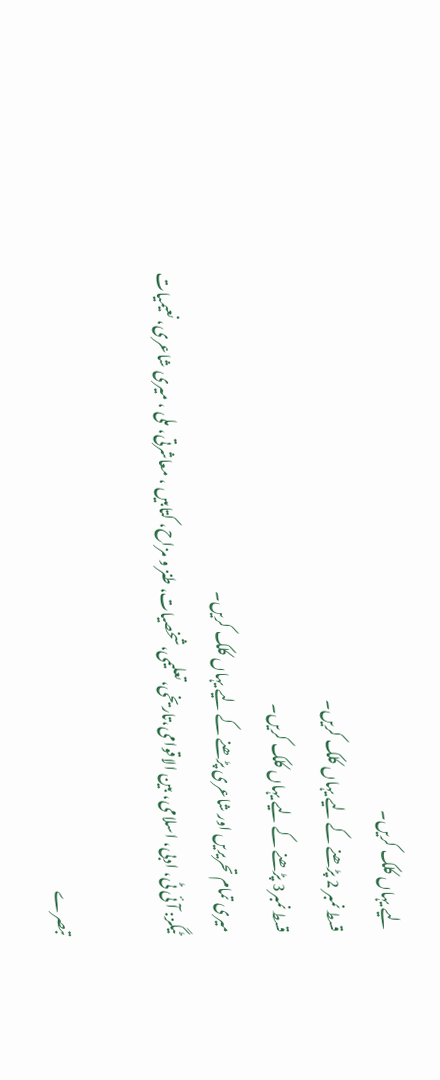لیے یہاں کلک کریں۔
قسط نمبر 2 پڑھنے کے لیے یہاں کلک کریں۔
قسط نمبر3 پڑھنے کے لیے یہاں کلک کریں۔
میری تمام تحریریں اور شاعری پڑھنے کے لیے یہاں کلک کریں۔
ٹیگز: آئی ٹی، ادبی، اسلامی، بین الاقوامی،تاریخی،تعلیمی،شخصیات، طنز و مزاح، کتابیں ، معاشرتی، ملی ، میری شاعری، نعیمیات

تبصرے